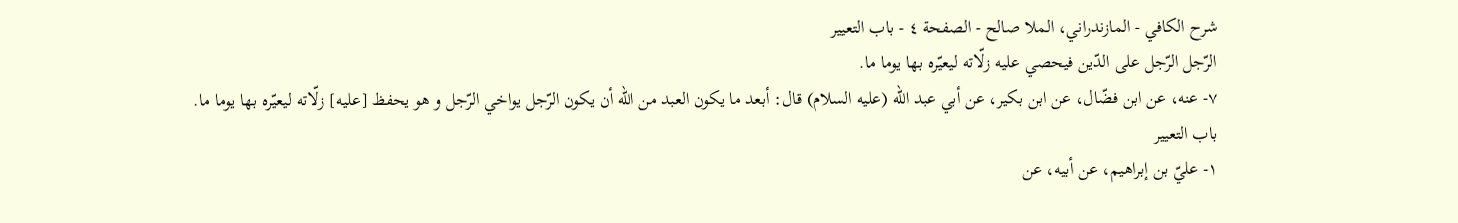شرح الكافي - المازندراني، الملا صالح - الصفحة ٤ - باب التعيير
الرّجل الرّجل على الدّين فيحصي عليه زلّاته ليعيّره بها يوما ما.
٧- عنه، عن ابن فضّال، عن ابن بكير، عن أبي عبد اللّه (عليه السلام) قال: أبعد ما يكون العبد من اللّه أن يكون الرّجل يواخي الرّجل و هو يحفظ [عليه] زلّاته ليعيّره بها يوما ما.
باب التعيير
١- عليّ بن إبراهيم، عن أبيه، عن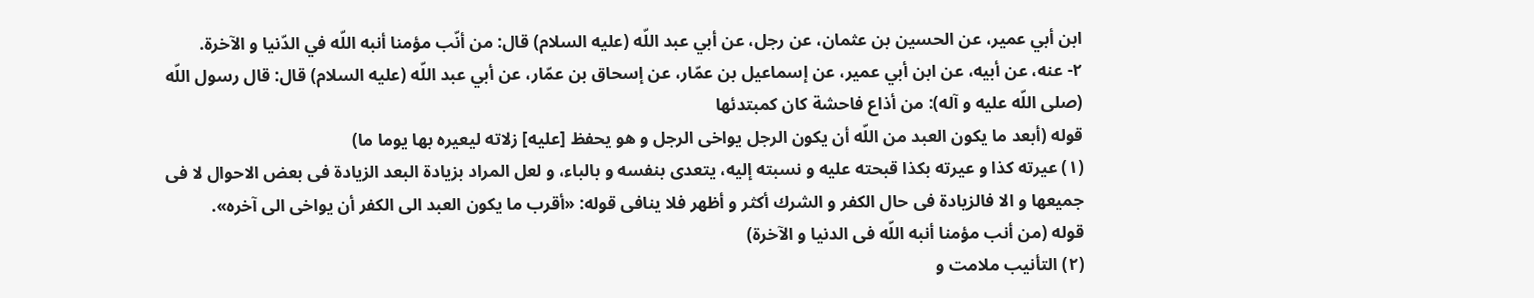ابن أبي عمير، عن الحسين بن عثمان، عن رجل، عن أبي عبد اللّه (عليه السلام) قال: من أنّب مؤمنا أنبه اللّه في الدّنيا و الآخرة.
٢- عنه، عن أبيه، عن ابن أبي عمير، عن إسماعيل بن عمّار، عن إسحاق بن عمّار، عن أبي عبد اللّه (عليه السلام) قال: قال رسول اللّه (صلى اللّه عليه و آله): من أذاع فاحشة كان كمبتدئها
قوله (أبعد ما يكون العبد من اللّه أن يكون الرجل يواخى الرجل و هو يحفظ [عليه] زلاته ليعيره بها يوما ما)
(١) عيرته كذا و عيرته بكذا قبحته عليه و نسبته إليه، يتعدى بنفسه و بالباء، و لعل المراد بزيادة البعد الزيادة فى بعض الاحوال لا فى جميعها و الا فالزيادة فى حال الكفر و الشرك أكثر و أظهر فلا ينافى قوله: «أقرب ما يكون العبد الى الكفر أن يواخى الى آخره».
قوله (من أنب مؤمنا أنبه اللّه فى الدنيا و الآخرة)
(٢) التأنيب ملامت و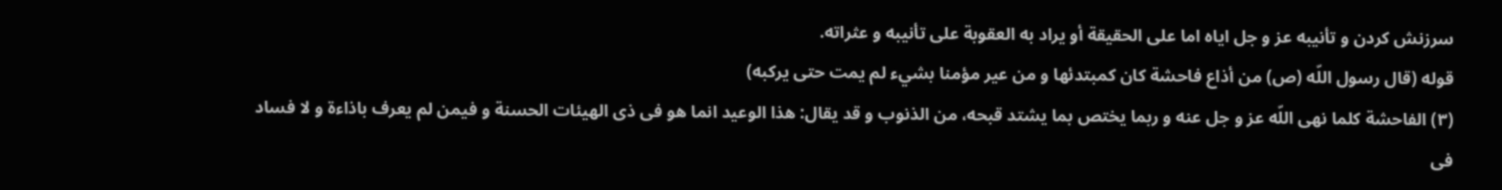سرزنش كردن و تأنيبه عز و جل اياه اما على الحقيقة أو يراد به العقوبة على تأنيبه و عثراته.
قوله (قال رسول اللّه (ص) من أذاع فاحشة كان كمبتدئها و من عير مؤمنا بشيء لم يمت حتى يركبه)
(٣) الفاحشة كلما نهى اللّه عز و جل عنه و ربما يختص بما يشتد قبحه، من الذنوب و قد يقال: هذا الوعيد انما هو فى ذى الهيئات الحسنة و فيمن لم يعرف باذاءة و لا فساد فى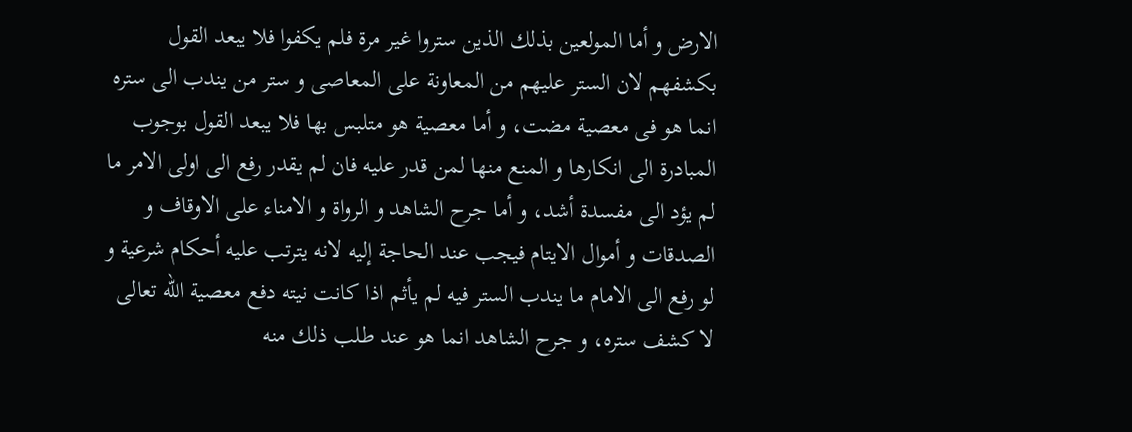الارض و أما المولعين بذلك الذين ستروا غير مرة فلم يكفوا فلا يبعد القول بكشفهم لان الستر عليهم من المعاونة على المعاصى و ستر من يندب الى ستره انما هو فى معصية مضت، و أما معصية هو متلبس بها فلا يبعد القول بوجوب المبادرة الى انكارها و المنع منها لمن قدر عليه فان لم يقدر رفع الى اولى الامر ما لم يؤد الى مفسدة أشد، و أما جرح الشاهد و الرواة و الامناء على الاوقاف و الصدقات و أموال الايتام فيجب عند الحاجة إليه لانه يترتب عليه أحكام شرعية و لو رفع الى الامام ما يندب الستر فيه لم يأثم اذا كانت نيته دفع معصية اللّه تعالى لا كشف ستره، و جرح الشاهد انما هو عند طلب ذلك منه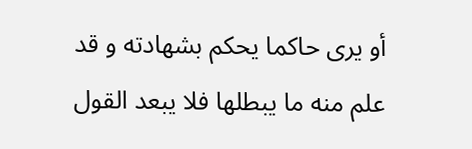أو يرى حاكما يحكم بشهادته و قد علم منه ما يبطلها فلا يبعد القول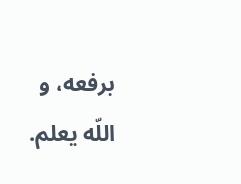برفعه، و اللّه يعلم.